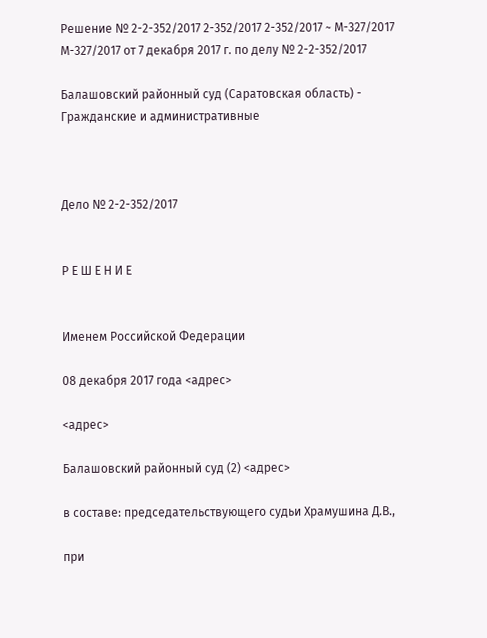Решение № 2-2-352/2017 2-352/2017 2-352/2017 ~ М-327/2017 М-327/2017 от 7 декабря 2017 г. по делу № 2-2-352/2017

Балашовский районный суд (Саратовская область) - Гражданские и административные



Дело № 2-2-352/2017


Р Е Ш Е Н И Е


Именем Российской Федерации

08 декабря 2017 года <адрес>

<адрес>

Балашовский районный суд (2) <адрес>

в составе: председательствующего судьи Храмушина Д.В.,

при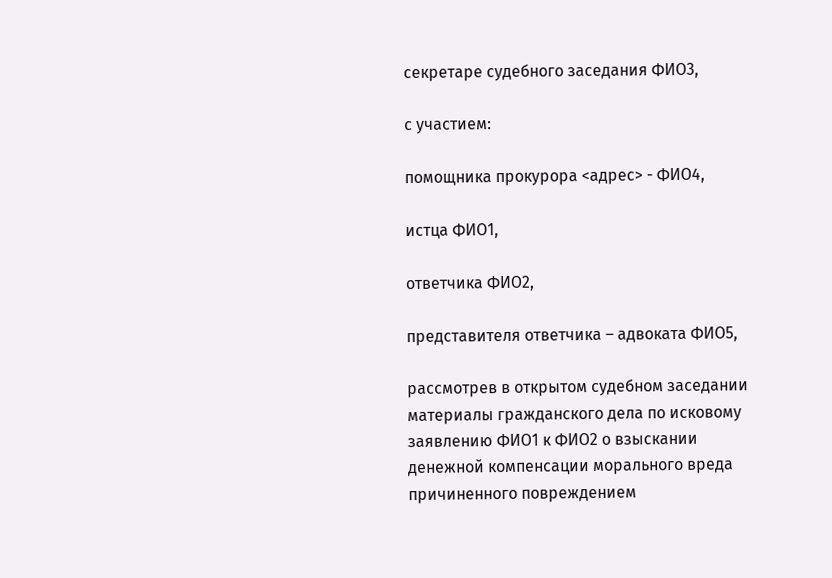секретаре судебного заседания ФИО3,

с участием:

помощника прокурора <адрес> - ФИО4,

истца ФИО1,

ответчика ФИО2,

представителя ответчика – адвоката ФИО5,

рассмотрев в открытом судебном заседании материалы гражданского дела по исковому заявлению ФИО1 к ФИО2 о взыскании денежной компенсации морального вреда причиненного повреждением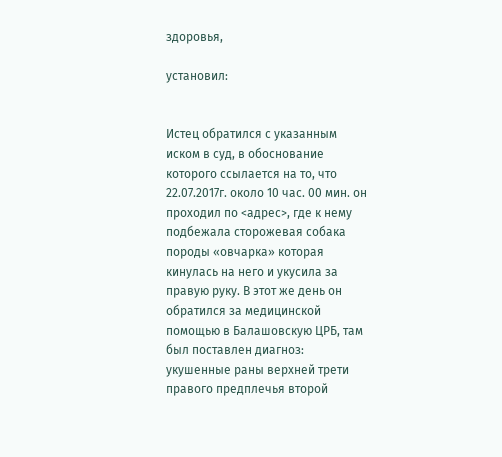здоровья,

установил:


Истец обратился с указанным иском в суд, в обоснование которого ссылается на то, что 22.07.2017г. около 10 час. 00 мин. он проходил по <адрес>, где к нему подбежала сторожевая собака породы «овчарка» которая кинулась на него и укусила за правую руку. В этот же день он обратился за медицинской помощью в Балашовскую ЦРБ, там был поставлен диагноз: укушенные раны верхней трети правого предплечья второй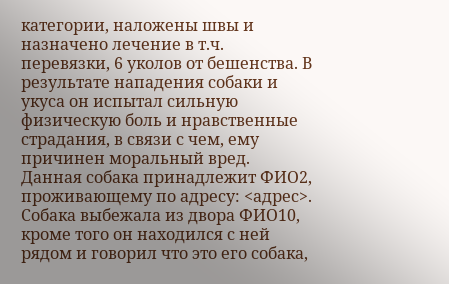категории, наложены швы и назначено лечение в т.ч. перевязки, 6 уколов от бешенства. В результате нападения собаки и укуса он испытал сильную физическую боль и нравственные страдания, в связи с чем, ему причинен моральный вред. Данная собака принадлежит ФИО2, проживающему по адресу: <адрес>. Собака выбежала из двора ФИО10, кроме того он находился с ней рядом и говорил что это его собака,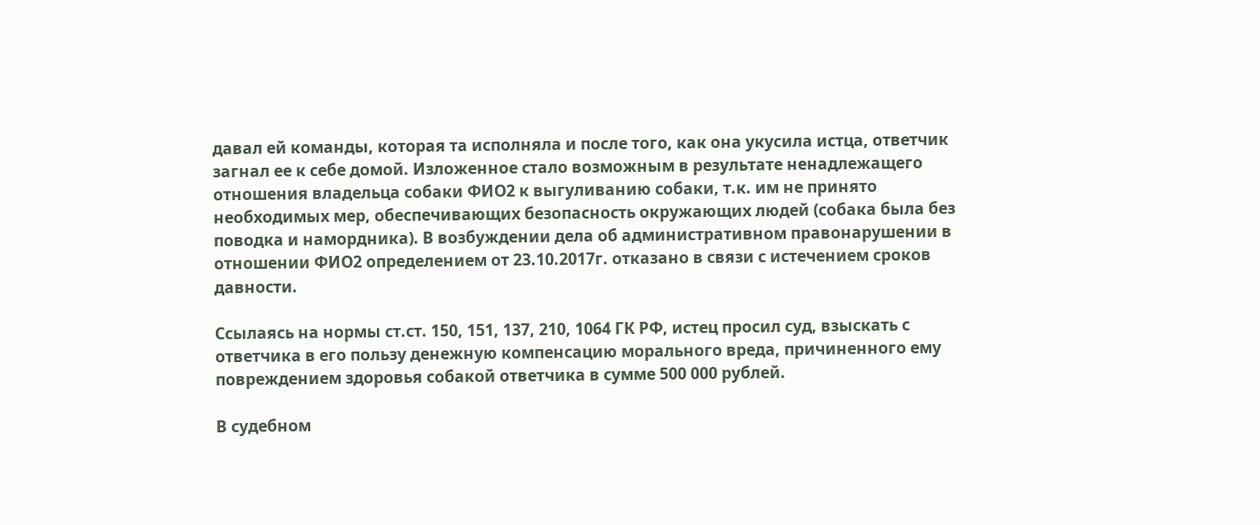давал ей команды, которая та исполняла и после того, как она укусила истца, ответчик загнал ее к себе домой. Изложенное стало возможным в результате ненадлежащего отношения владельца собаки ФИО2 к выгуливанию собаки, т.к. им не принято необходимых мер, обеспечивающих безопасность окружающих людей (собака была без поводка и намордника). В возбуждении дела об административном правонарушении в отношении ФИО2 определением от 23.10.2017г. отказано в связи с истечением сроков давности.

Ссылаясь на нормы ст.ст. 150, 151, 137, 210, 1064 ГК РФ, истец просил суд, взыскать с ответчика в его пользу денежную компенсацию морального вреда, причиненного ему повреждением здоровья собакой ответчика в сумме 500 000 рублей.

В судебном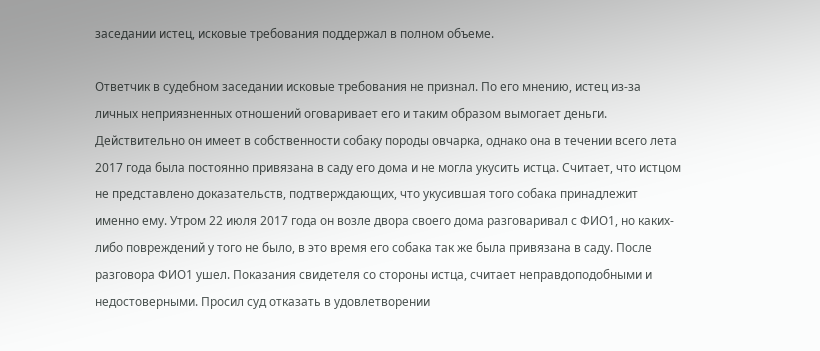заседании истец, исковые требования поддержал в полном объеме.

Ответчик в судебном заседании исковые требования не признал. По его мнению, истец из-за личных неприязненных отношений оговаривает его и таким образом вымогает деньги. Действительно он имеет в собственности собаку породы овчарка, однако она в течении всего лета 2017 года была постоянно привязана в саду его дома и не могла укусить истца. Считает, что истцом не представлено доказательств, подтверждающих, что укусившая того собака принадлежит именно ему. Утром 22 июля 2017 года он возле двора своего дома разговаривал с ФИО1, но каких-либо повреждений у того не было, в это время его собака так же была привязана в саду. После разговора ФИО1 ушел. Показания свидетеля со стороны истца, считает неправдоподобными и недостоверными. Просил суд отказать в удовлетворении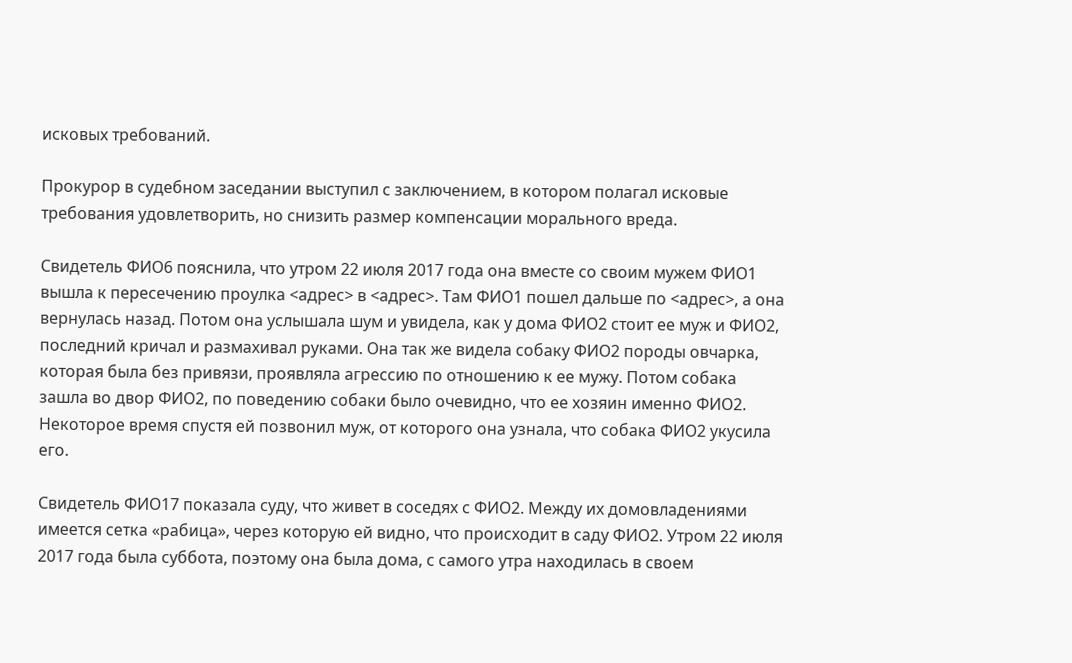исковых требований.

Прокурор в судебном заседании выступил с заключением, в котором полагал исковые требования удовлетворить, но снизить размер компенсации морального вреда.

Свидетель ФИО6 пояснила, что утром 22 июля 2017 года она вместе со своим мужем ФИО1 вышла к пересечению проулка <адрес> в <адрес>. Там ФИО1 пошел дальше по <адрес>, а она вернулась назад. Потом она услышала шум и увидела, как у дома ФИО2 стоит ее муж и ФИО2, последний кричал и размахивал руками. Она так же видела собаку ФИО2 породы овчарка, которая была без привязи, проявляла агрессию по отношению к ее мужу. Потом собака зашла во двор ФИО2, по поведению собаки было очевидно, что ее хозяин именно ФИО2. Некоторое время спустя ей позвонил муж, от которого она узнала, что собака ФИО2 укусила его.

Свидетель ФИО17 показала суду, что живет в соседях с ФИО2. Между их домовладениями имеется сетка «рабица», через которую ей видно, что происходит в саду ФИО2. Утром 22 июля 2017 года была суббота, поэтому она была дома, с самого утра находилась в своем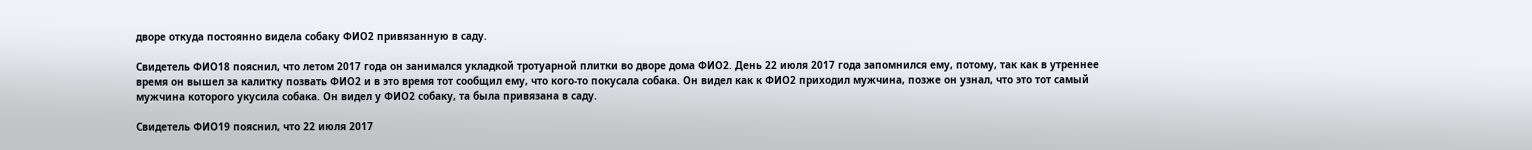дворе откуда постоянно видела собаку ФИО2 привязанную в саду.

Свидетель ФИО18 пояснил, что летом 2017 года он занимался укладкой тротуарной плитки во дворе дома ФИО2. День 22 июля 2017 года запомнился ему, потому, так как в утреннее время он вышел за калитку позвать ФИО2 и в это время тот сообщил ему, что кого-то покусала собака. Он видел как к ФИО2 приходил мужчина, позже он узнал, что это тот самый мужчина которого укусила собака. Он видел у ФИО2 собаку, та была привязана в саду.

Свидетель ФИО19 пояснил, что 22 июля 2017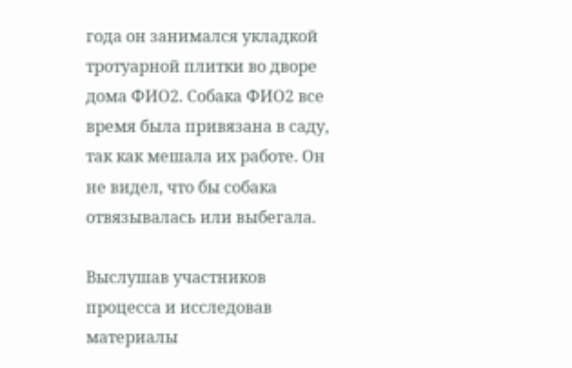года он занимался укладкой тротуарной плитки во дворе дома ФИО2. Собака ФИО2 все время была привязана в саду, так как мешала их работе. Он не видел, что бы собака отвязывалась или выбегала.

Выслушав участников процесса и исследовав материалы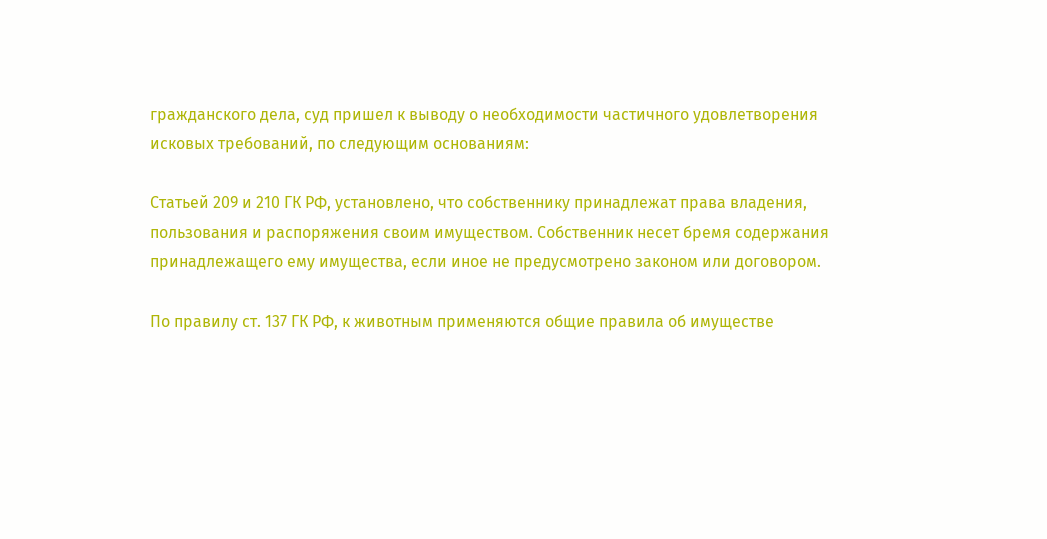гражданского дела, суд пришел к выводу о необходимости частичного удовлетворения исковых требований, по следующим основаниям:

Статьей 209 и 210 ГК РФ, установлено, что собственнику принадлежат права владения, пользования и распоряжения своим имуществом. Собственник несет бремя содержания принадлежащего ему имущества, если иное не предусмотрено законом или договором.

По правилу ст. 137 ГК РФ, к животным применяются общие правила об имуществе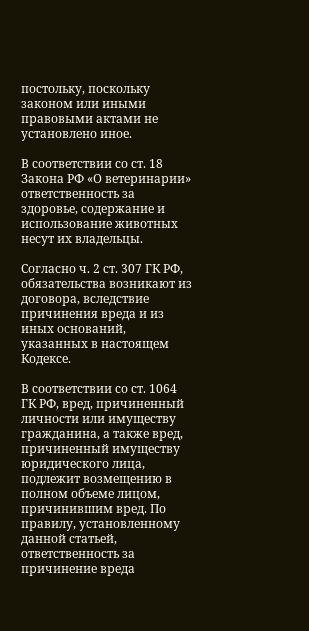постольку, поскольку законом или иными правовыми актами не установлено иное.

В соответствии со ст. 18 Закона РФ «О ветеринарии» ответственность за здоровье, содержание и использование животных несут их владельцы.

Согласно ч. 2 ст. 307 ГК РФ, обязательства возникают из договора, вследствие причинения вреда и из иных оснований, указанных в настоящем Кодексе.

В соответствии со ст. 1064 ГК РФ, вред, причиненный личности или имуществу гражданина, а также вред, причиненный имуществу юридического лица, подлежит возмещению в полном объеме лицом, причинившим вред. По правилу, установленному данной статьей, ответственность за причинение вреда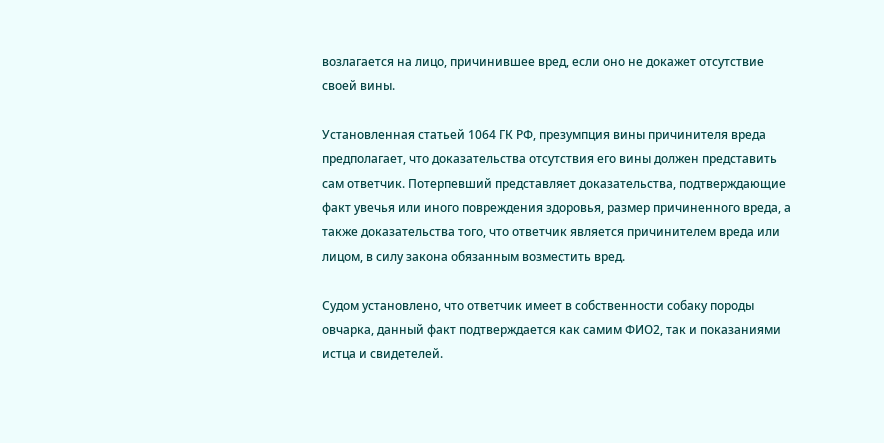возлагается на лицо, причинившее вред, если оно не докажет отсутствие своей вины.

Установленная статьей 1064 ГК РФ, презумпция вины причинителя вреда предполагает, что доказательства отсутствия его вины должен представить сам ответчик. Потерпевший представляет доказательства, подтверждающие факт увечья или иного повреждения здоровья, размер причиненного вреда, а также доказательства того, что ответчик является причинителем вреда или лицом, в силу закона обязанным возместить вред.

Судом установлено, что ответчик имеет в собственности собаку породы овчарка, данный факт подтверждается как самим ФИО2, так и показаниями истца и свидетелей.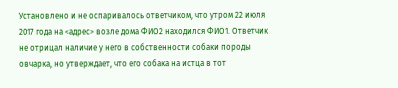Установлено и не оспаривалось ответчиком, что утром 22 июля 2017 года на <адрес> возле дома ФИО2 находился ФИО1. Ответчик не отрицал наличие у него в собственности собаки породы овчарка, но утверждает, что его собака на истца в тот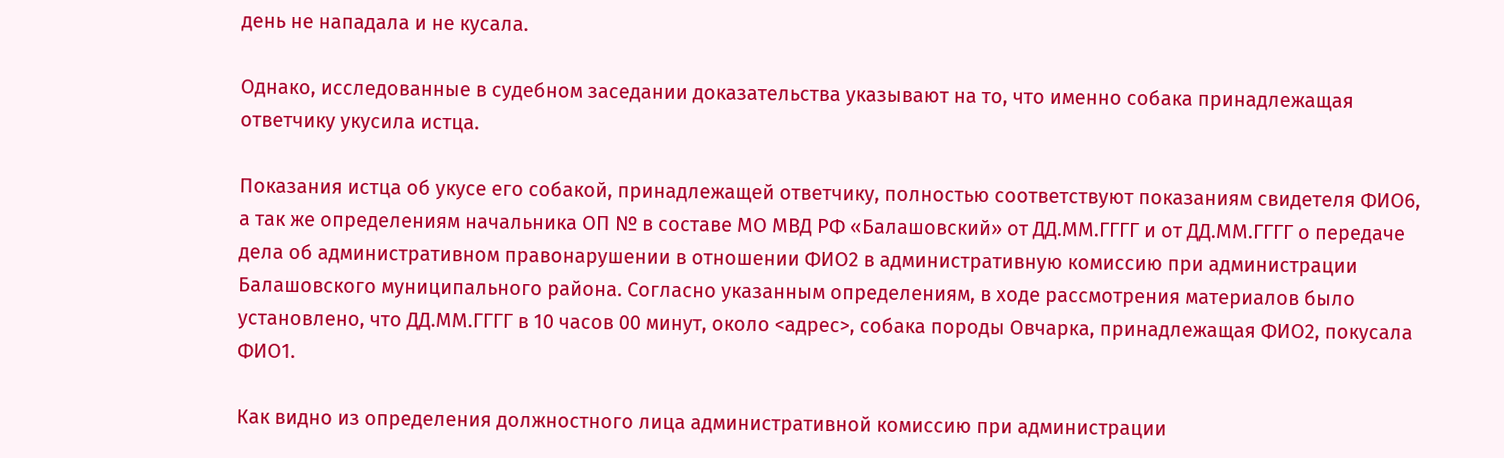день не нападала и не кусала.

Однако, исследованные в судебном заседании доказательства указывают на то, что именно собака принадлежащая ответчику укусила истца.

Показания истца об укусе его собакой, принадлежащей ответчику, полностью соответствуют показаниям свидетеля ФИО6, а так же определениям начальника ОП № в составе МО МВД РФ «Балашовский» от ДД.ММ.ГГГГ и от ДД.ММ.ГГГГ о передаче дела об административном правонарушении в отношении ФИО2 в административную комиссию при администрации Балашовского муниципального района. Согласно указанным определениям, в ходе рассмотрения материалов было установлено, что ДД.ММ.ГГГГ в 10 часов 00 минут, около <адрес>, собака породы Овчарка, принадлежащая ФИО2, покусала ФИО1.

Как видно из определения должностного лица административной комиссию при администрации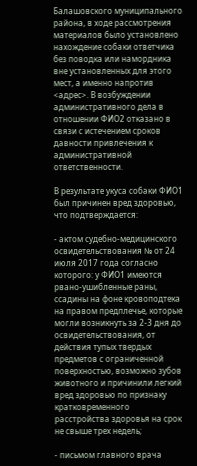Балашовского муниципального района, в ходе рассмотрения материалов было установлено нахождение собаки ответчика без поводка или намордника вне установленных для этого мест, а именно напротив <адрес>. В возбуждении административного дела в отношении ФИО2 отказано в связи с истечением сроков давности привлечения к административной ответственности.

В результате укуса собаки ФИО1 был причинен вред здоровью, что подтверждается:

- актом судебно-медицинского освидетельствования № от 24 июля 2017 года согласно которого: у ФИО1 имеются рвано-ушибленные раны, ссадины на фоне кровоподтека на правом предплечье, которые могли возникнуть за 2-3 дня до освидетельствования, от действия тупых твердых предметов с ограниченной поверхностью, возможно зубов животного и причинили легкий вред здоровью по признаку кратковременного расстройства здоровья на срок не свыше трех недель;

- письмом главного врача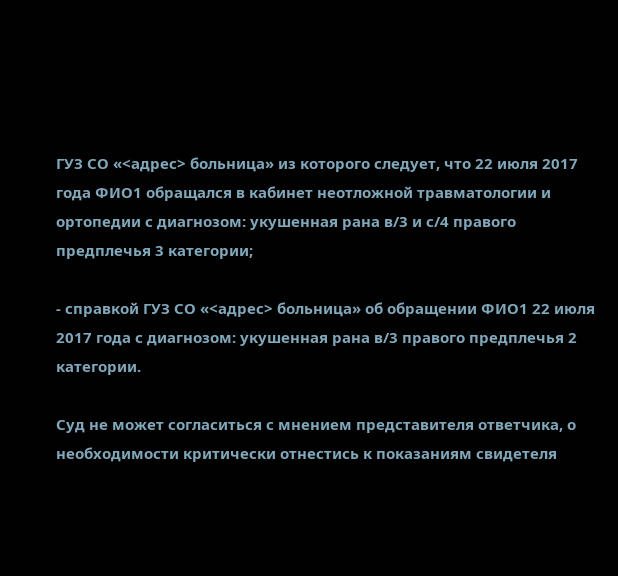ГУЗ СО «<адрес> больница» из которого следует, что 22 июля 2017 года ФИО1 обращался в кабинет неотложной травматологии и ортопедии с диагнозом: укушенная рана в/3 и с/4 правого предплечья 3 категории;

- справкой ГУЗ СО «<адрес> больница» об обращении ФИО1 22 июля 2017 года с диагнозом: укушенная рана в/3 правого предплечья 2 категории.

Суд не может согласиться с мнением представителя ответчика, о необходимости критически отнестись к показаниям свидетеля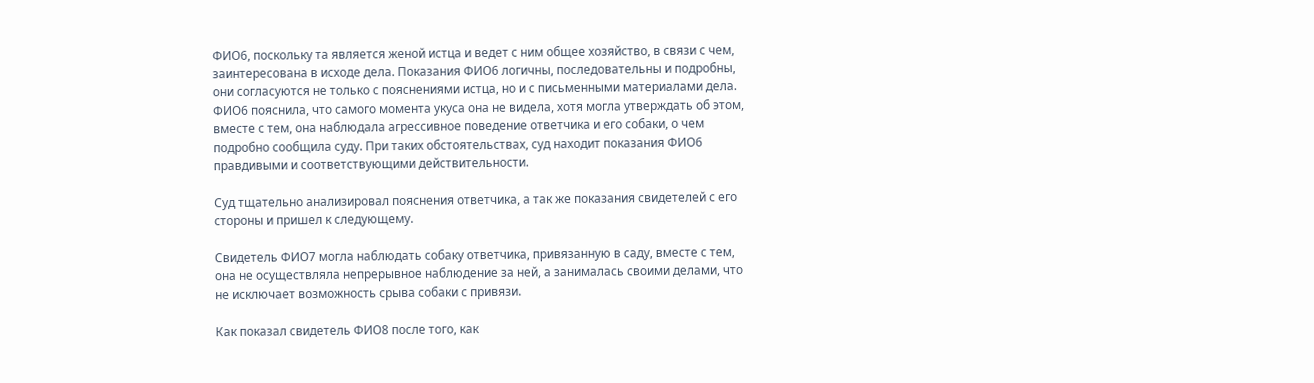ФИО6, поскольку та является женой истца и ведет с ним общее хозяйство, в связи с чем, заинтересована в исходе дела. Показания ФИО6 логичны, последовательны и подробны, они согласуются не только с пояснениями истца, но и с письменными материалами дела. ФИО6 пояснила, что самого момента укуса она не видела, хотя могла утверждать об этом, вместе с тем, она наблюдала агрессивное поведение ответчика и его собаки, о чем подробно сообщила суду. При таких обстоятельствах, суд находит показания ФИО6 правдивыми и соответствующими действительности.

Суд тщательно анализировал пояснения ответчика, а так же показания свидетелей с его стороны и пришел к следующему.

Свидетель ФИО7 могла наблюдать собаку ответчика, привязанную в саду, вместе с тем, она не осуществляла непрерывное наблюдение за ней, а занималась своими делами, что не исключает возможность срыва собаки с привязи.

Как показал свидетель ФИО8 после того, как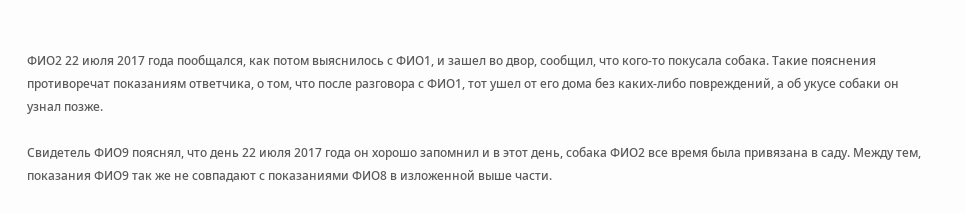ФИО2 22 июля 2017 года пообщался, как потом выяснилось с ФИО1, и зашел во двор, сообщил, что кого-то покусала собака. Такие пояснения противоречат показаниям ответчика, о том, что после разговора с ФИО1, тот ушел от его дома без каких-либо повреждений, а об укусе собаки он узнал позже.

Свидетель ФИО9 пояснял, что день 22 июля 2017 года он хорошо запомнил и в этот день, собака ФИО2 все время была привязана в саду. Между тем, показания ФИО9 так же не совпадают с показаниями ФИО8 в изложенной выше части.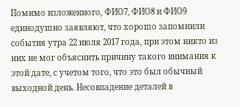Помимо изложенного, ФИО7, ФИО8 и ФИО9 единодушно заявляют, что хорошо запомнили события утра 22 июля 2017 года, при этом никто из них не мог объяснить причину такого внимания к этой дате, с учетом того, что это был обычный выходной день. Несовпадение деталей в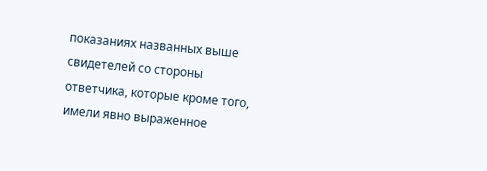показаниях названных выше свидетелей со стороны ответчика, которые кроме того, имели явно выраженное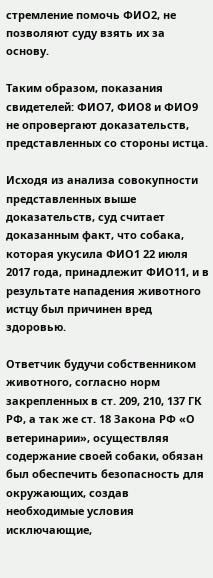стремление помочь ФИО2, не позволяют суду взять их за основу.

Таким образом, показания свидетелей: ФИО7, ФИО8 и ФИО9 не опровергают доказательств, представленных со стороны истца.

Исходя из анализа совокупности представленных выше доказательств, суд считает доказанным факт, что собака, которая укусила ФИО1 22 июля 2017 года, принадлежит ФИО11, и в результате нападения животного истцу был причинен вред здоровью.

Ответчик будучи собственником животного, согласно норм закрепленных в ст. 209, 210, 137 ГК РФ, а так же ст. 18 Закона РФ «О ветеринарии», осуществляя содержание своей собаки, обязан был обеспечить безопасность для окружающих, создав необходимые условия исключающие,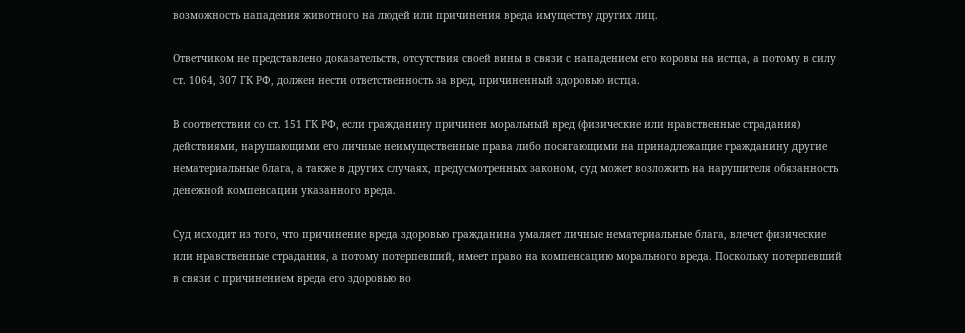возможность нападения животного на людей или причинения вреда имуществу других лиц.

Ответчиком не представлено доказательств, отсутствия своей вины в связи с нападением его коровы на истца, а потому в силу ст. 1064, 307 ГК РФ, должен нести ответственность за вред, причиненный здоровью истца.

В соответствии со ст. 151 ГК РФ, если гражданину причинен моральный вред (физические или нравственные страдания) действиями, нарушающими его личные неимущественные права либо посягающими на принадлежащие гражданину другие нематериальные блага, а также в других случаях, предусмотренных законом, суд может возложить на нарушителя обязанность денежной компенсации указанного вреда.

Суд исходит из того, что причинение вреда здоровью гражданина умаляет личные нематериальные блага, влечет физические или нравственные страдания, а потому потерпевший, имеет право на компенсацию морального вреда. Поскольку потерпевший в связи с причинением вреда его здоровью во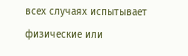всех случаях испытывает физические или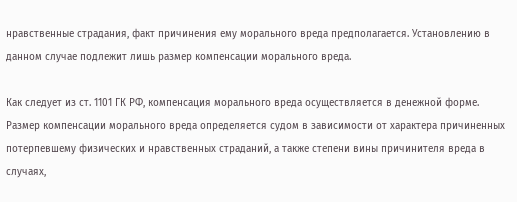нравственные страдания, факт причинения ему морального вреда предполагается. Установлению в данном случае подлежит лишь размер компенсации морального вреда.

Как следует из ст. 1101 ГК РФ, компенсация морального вреда осуществляется в денежной форме. Размер компенсации морального вреда определяется судом в зависимости от характера причиненных потерпевшему физических и нравственных страданий, а также степени вины причинителя вреда в случаях,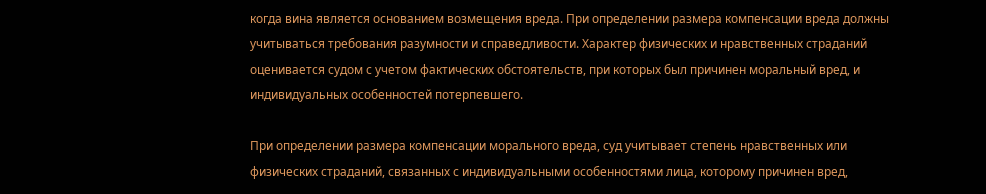когда вина является основанием возмещения вреда. При определении размера компенсации вреда должны учитываться требования разумности и справедливости. Характер физических и нравственных страданий оценивается судом с учетом фактических обстоятельств, при которых был причинен моральный вред, и индивидуальных особенностей потерпевшего.

При определении размера компенсации морального вреда, суд учитывает степень нравственных или физических страданий, связанных с индивидуальными особенностями лица, которому причинен вред,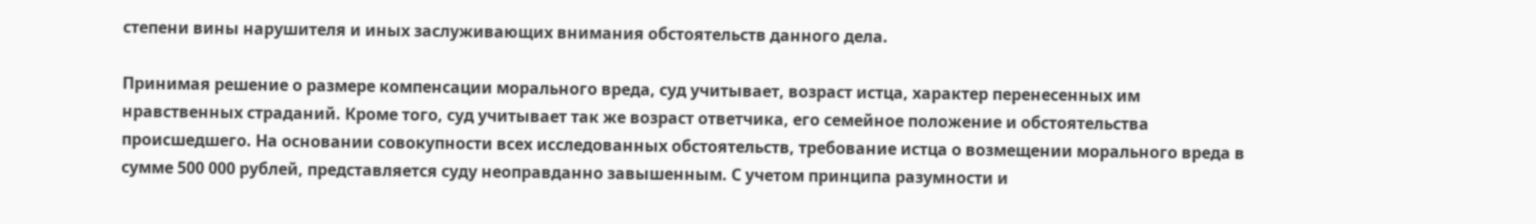степени вины нарушителя и иных заслуживающих внимания обстоятельств данного дела.

Принимая решение о размере компенсации морального вреда, суд учитывает, возраст истца, характер перенесенных им нравственных страданий. Кроме того, суд учитывает так же возраст ответчика, его семейное положение и обстоятельства происшедшего. На основании совокупности всех исследованных обстоятельств, требование истца о возмещении морального вреда в сумме 500 000 рублей, представляется суду неоправданно завышенным. С учетом принципа разумности и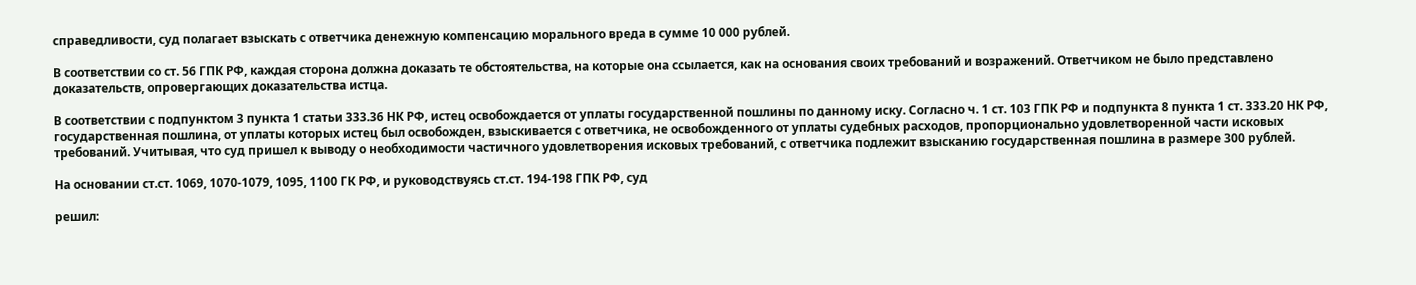справедливости, суд полагает взыскать с ответчика денежную компенсацию морального вреда в сумме 10 000 рублей.

В соответствии со ст. 56 ГПК РФ, каждая сторона должна доказать те обстоятельства, на которые она ссылается, как на основания своих требований и возражений. Ответчиком не было представлено доказательств, опровергающих доказательства истца.

В соответствии с подпунктом 3 пункта 1 статьи 333.36 НК РФ, истец освобождается от уплаты государственной пошлины по данному иску. Согласно ч. 1 ст. 103 ГПК РФ и подпункта 8 пункта 1 ст. 333.20 НК РФ, государственная пошлина, от уплаты которых истец был освобожден, взыскивается с ответчика, не освобожденного от уплаты судебных расходов, пропорционально удовлетворенной части исковых требований. Учитывая, что суд пришел к выводу о необходимости частичного удовлетворения исковых требований, с ответчика подлежит взысканию государственная пошлина в размере 300 рублей.

На основании ст.ст. 1069, 1070-1079, 1095, 1100 ГК РФ, и руководствуясь ст.ст. 194-198 ГПК РФ, суд

решил: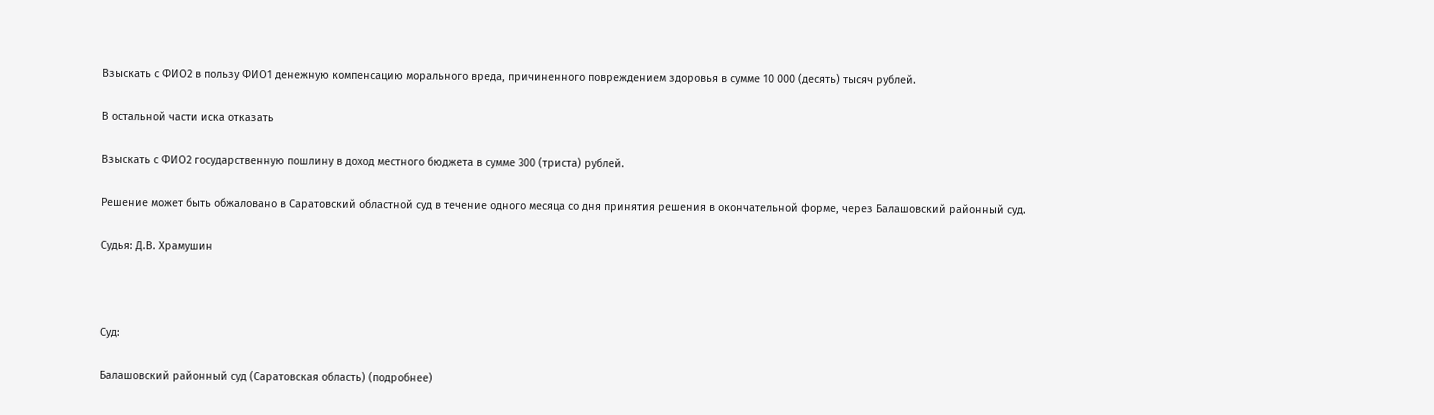Взыскать с ФИО2 в пользу ФИО1 денежную компенсацию морального вреда, причиненного повреждением здоровья в сумме 10 000 (десять) тысяч рублей.

В остальной части иска отказать

Взыскать с ФИО2 государственную пошлину в доход местного бюджета в сумме 300 (триста) рублей.

Решение может быть обжаловано в Саратовский областной суд в течение одного месяца со дня принятия решения в окончательной форме, через Балашовский районный суд.

Судья: Д.В. Храмушин



Суд:

Балашовский районный суд (Саратовская область) (подробнее)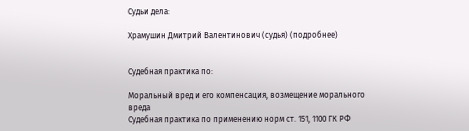Судьи дела:

Храмушин Дмитрий Валентинович (судья) (подробнее)


Судебная практика по:

Моральный вред и его компенсация, возмещение морального вреда
Судебная практика по применению норм ст. 151, 1100 ГК РФ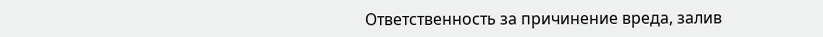Ответственность за причинение вреда, залив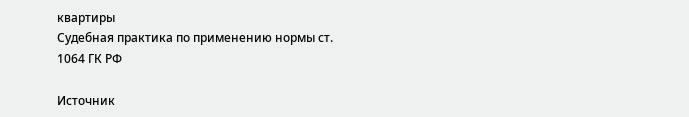квартиры
Судебная практика по применению нормы ст. 1064 ГК РФ

Источник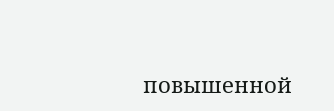повышенной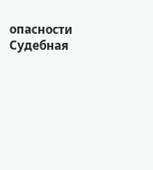опасности
Судебная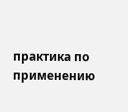практика по применению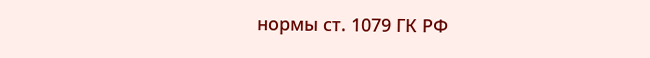нормы ст. 1079 ГК РФ